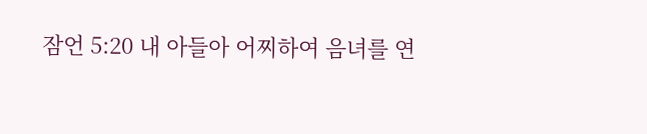잠언 5:20 내 아들아 어찌하여 음녀를 연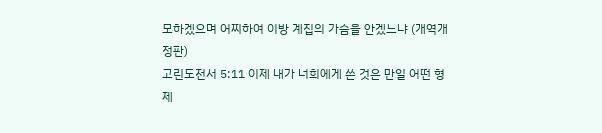모하겠으며 어찌하여 이방 계집의 가슴을 안겠느냐 (개역개정판)
고린도전서 5:11 이제 내가 너희에게 쓴 것은 만일 어떤 형제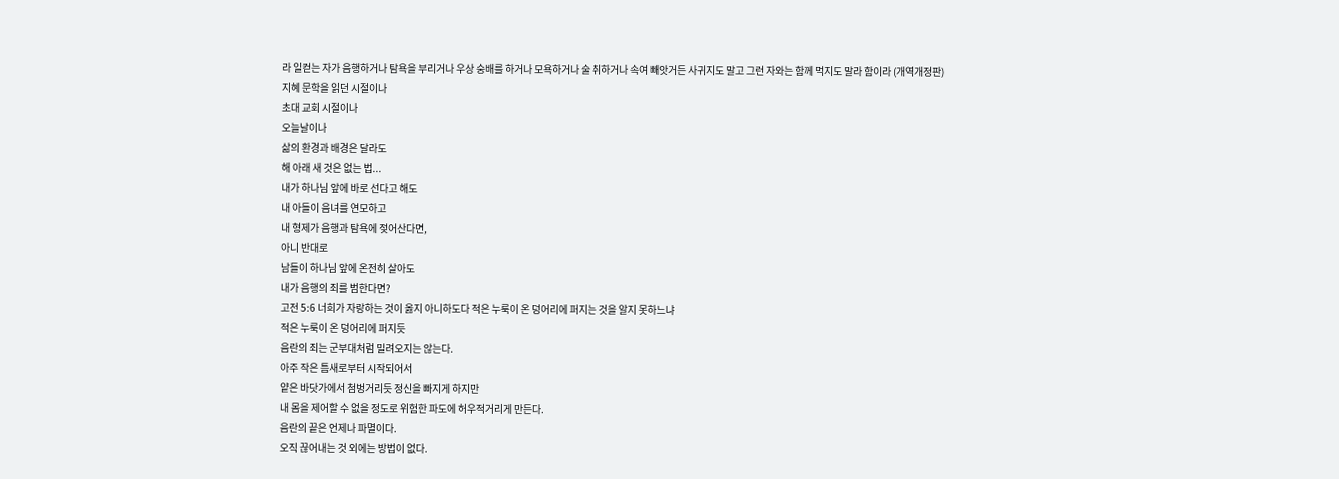라 일컫는 자가 음행하거나 탐욕을 부리거나 우상 숭배를 하거나 모욕하거나 술 취하거나 속여 빼앗거든 사귀지도 말고 그런 자와는 함께 먹지도 말라 함이라 (개역개정판)
지혜 문학을 읽던 시절이나
초대 교회 시절이나
오늘날이나
삶의 환경과 배경은 달라도
해 아래 새 것은 없는 법...
내가 하나님 앞에 바로 선다고 해도
내 아들이 음녀를 연모하고
내 형제가 음행과 탐욕에 젖어산다면,
아니 반대로
남들이 하나님 앞에 온전히 살아도
내가 음행의 죄를 범한다면?
고전 5:6 너희가 자랑하는 것이 옳지 아니하도다 적은 누룩이 온 덩어리에 퍼지는 것을 알지 못하느냐
적은 누룩이 온 덩어리에 퍼지듯
음란의 죄는 군부대처럼 밀려오지는 않는다.
아주 작은 틈새로부터 시작되어서
얕은 바닷가에서 첨벙거리듯 정신을 빠지게 하지만
내 몸을 제어할 수 없을 정도로 위험한 파도에 허우적거리게 만든다.
음란의 끝은 언제나 파멸이다.
오직 끊어내는 것 외에는 방법이 없다.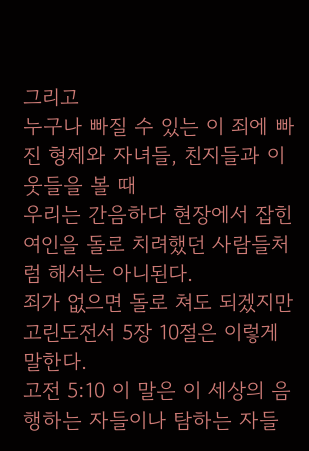그리고
누구나 빠질 수 있는 이 죄에 빠진 형제와 자녀들, 친지들과 이웃들을 볼 때
우리는 간음하다 현장에서 잡힌 여인을 돌로 치려했던 사람들처럼 해서는 아니된다.
죄가 없으면 돌로 쳐도 되겠지만
고린도전서 5장 10절은 이렇게 말한다.
고전 5:10 이 말은 이 세상의 음행하는 자들이나 탐하는 자들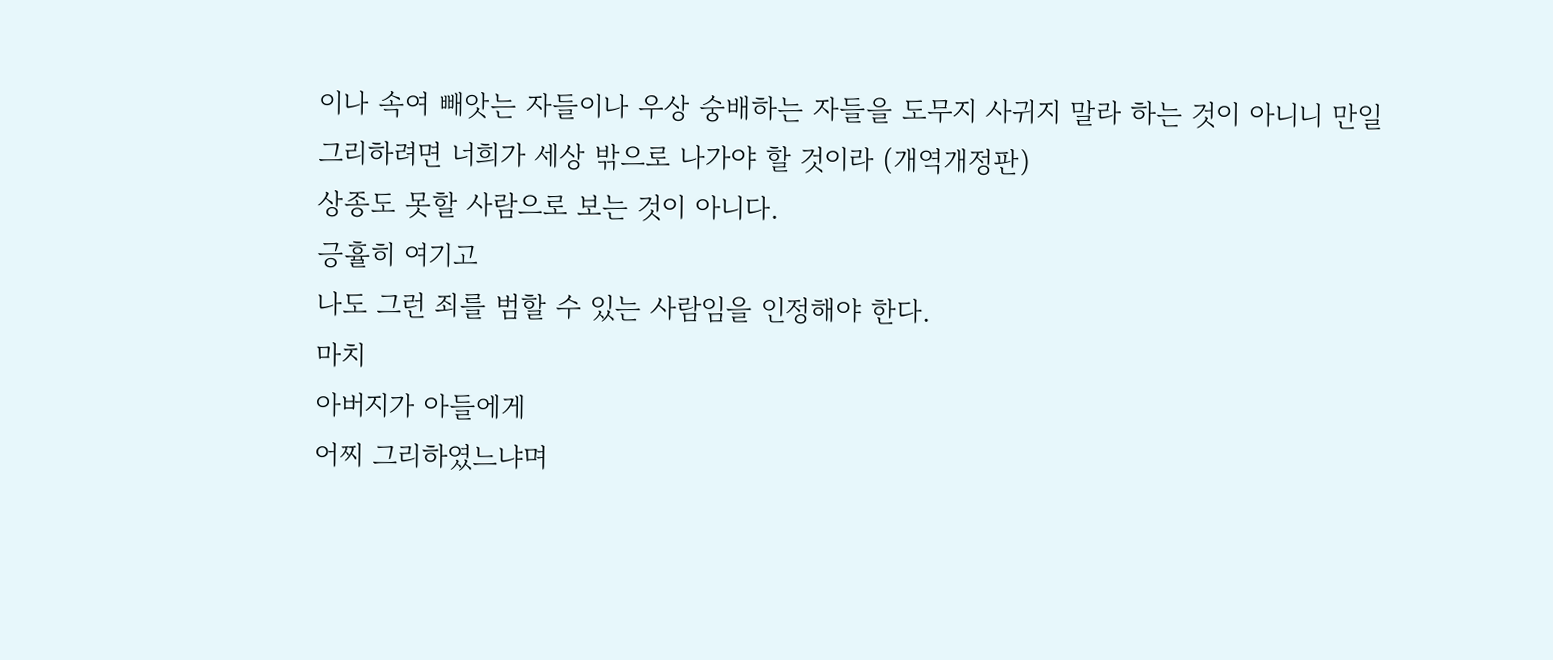이나 속여 빼앗는 자들이나 우상 숭배하는 자들을 도무지 사귀지 말라 하는 것이 아니니 만일 그리하려면 너희가 세상 밖으로 나가야 할 것이라 (개역개정판)
상종도 못할 사람으로 보는 것이 아니다.
긍휼히 여기고
나도 그런 죄를 범할 수 있는 사람임을 인정해야 한다.
마치
아버지가 아들에게
어찌 그리하였느냐며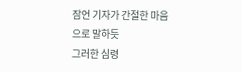잠언 기자가 간절한 마음으로 말하듯
그러한 심령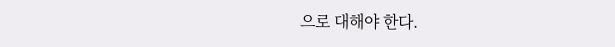으로 대해야 한다.